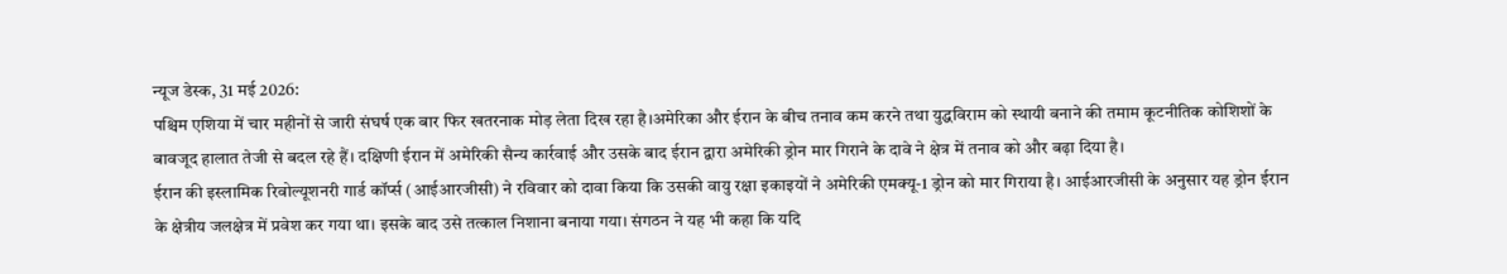न्यूज डेस्क, 31 मई 2026:
पश्चिम एशिया में चार महीनों से जारी संघर्ष एक बार फिर खतरनाक मोड़ लेता दिख रहा है।अमेरिका और ईरान के बीच तनाव कम करने तथा युद्धविराम को स्थायी बनाने की तमाम कूटनीतिक कोशिशों के बावजूद हालात तेजी से बदल रहे हैं। दक्षिणी ईरान में अमेरिकी सैन्य कार्रवाई और उसके बाद ईरान द्वारा अमेरिकी ड्रोन मार गिराने के दावे ने क्षेत्र में तनाव को और बढ़ा दिया है।
ईरान की इस्लामिक रिवोल्यूशनरी गार्ड कॉर्प्स (आईआरजीसी) ने रविवार को दावा किया कि उसकी वायु रक्षा इकाइयों ने अमेरिकी एमक्यू-1 ड्रोन को मार गिराया है। आईआरजीसी के अनुसार यह ड्रोन ईरान के क्षेत्रीय जलक्षेत्र में प्रवेश कर गया था। इसके बाद उसे तत्काल निशाना बनाया गया। संगठन ने यह भी कहा कि यदि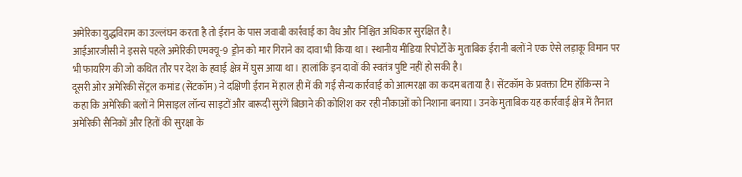अमेरिका युद्धविराम का उल्लंघन करता है तो ईरान के पास जवाबी कार्रवाई का वैध और निश्चित अधिकार सुरक्षित है।
आईआरजीसी ने इससे पहले अमेरिकी एमक्यू-9 ड्रोन को मार गिराने का दावा भी किया था। स्थानीय मीडिया रिपोर्टों के मुताबिक ईरानी बलों ने एक ऐसे लड़ाकू विमान पर भी फायरिंग की जो कथित तौर पर देश के हवाई क्षेत्र में घुस आया था। हालांकि इन दावों की स्वतंत्र पुष्टि नहीं हो सकी है।
दूसरी ओर अमेरिकी सेंट्रल कमांड (सेंटकॉम) ने दक्षिणी ईरान में हाल ही में की गई सैन्य कार्रवाई को आत्मरक्षा का कदम बताया है। सेंटकॉम के प्रवक्ता टिम हॉकिन्स ने कहा कि अमेरिकी बलों ने मिसाइल लॉन्च साइटों और बारूदी सुरंगें बिछाने की कोशिश कर रही नौकाओं को निशाना बनाया। उनके मुताबिक यह कार्रवाई क्षेत्र में तैनात अमेरिकी सैनिकों और हितों की सुरक्षा के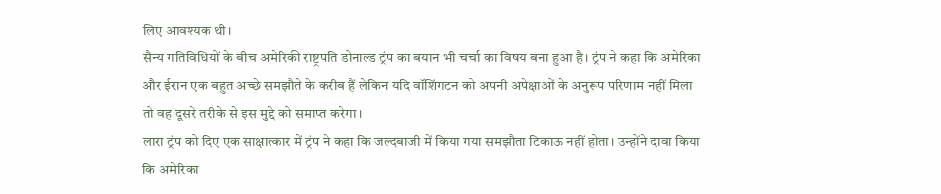लिए आवश्यक थी।
सैन्य गतिविधियों के बीच अमेरिकी राष्ट्रपति डोनाल्ड ट्रंप का बयान भी चर्चा का विषय बना हुआ है। ट्रंप ने कहा कि अमेरिका और ईरान एक बहुत अच्छे समझौते के करीब हैं लेकिन यदि वॉशिंगटन को अपनी अपेक्षाओं के अनुरूप परिणाम नहीं मिला तो वह दूसरे तरीके से इस मुद्दे को समाप्त करेगा।
लारा ट्रंप को दिए एक साक्षात्कार में ट्रंप ने कहा कि जल्दबाजी में किया गया समझौता टिकाऊ नहीं होता। उन्होंने दावा किया कि अमेरिका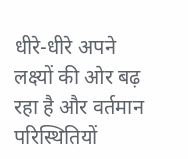धीरे-धीरे अपने लक्ष्यों की ओर बढ़ रहा है और वर्तमान परिस्थितियों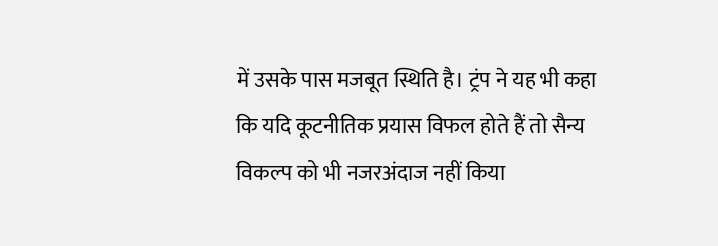में उसके पास मजबूत स्थिति है। ट्रंप ने यह भी कहा कि यदि कूटनीतिक प्रयास विफल होते हैं तो सैन्य विकल्प को भी नजरअंदाज नहीं किया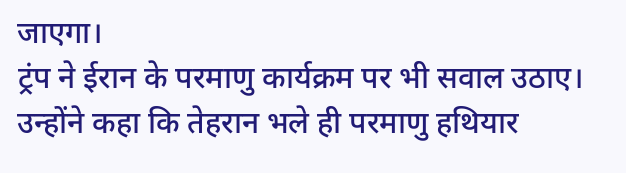जाएगा।
ट्रंप ने ईरान के परमाणु कार्यक्रम पर भी सवाल उठाए। उन्होंने कहा कि तेहरान भले ही परमाणु हथियार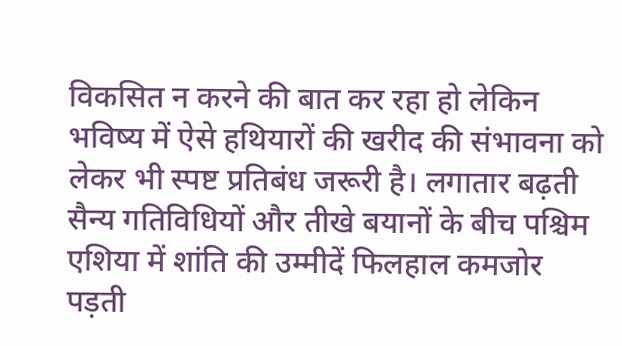विकसित न करने की बात कर रहा हो लेकिन भविष्य में ऐसे हथियारों की खरीद की संभावना को लेकर भी स्पष्ट प्रतिबंध जरूरी है। लगातार बढ़ती सैन्य गतिविधियों और तीखे बयानों के बीच पश्चिम एशिया में शांति की उम्मीदें फिलहाल कमजोर पड़ती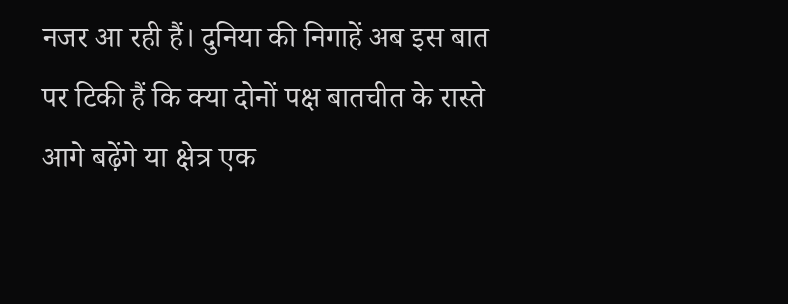नजर आ रही हैं। दुनिया की निगाहें अब इस बात पर टिकी हैं कि क्या दोनों पक्ष बातचीत के रास्ते आगे बढ़ेंगे या क्षेत्र एक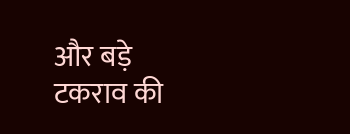और बड़े टकराव की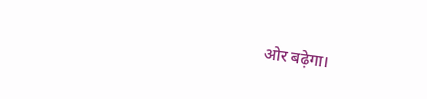ओर बढ़ेगा।